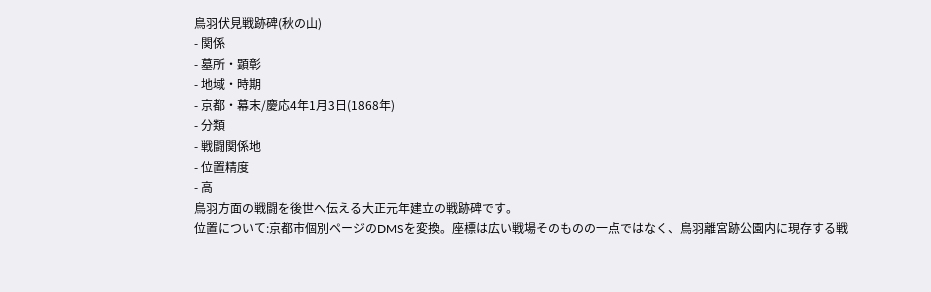鳥羽伏見戦跡碑(秋の山)
- 関係
- 墓所・顕彰
- 地域・時期
- 京都・幕末/慶応4年1月3日(1868年)
- 分類
- 戦闘関係地
- 位置精度
- 高
鳥羽方面の戦闘を後世へ伝える大正元年建立の戦跡碑です。
位置について:京都市個別ページのDMSを変換。座標は広い戦場そのものの一点ではなく、鳥羽離宮跡公園内に現存する戦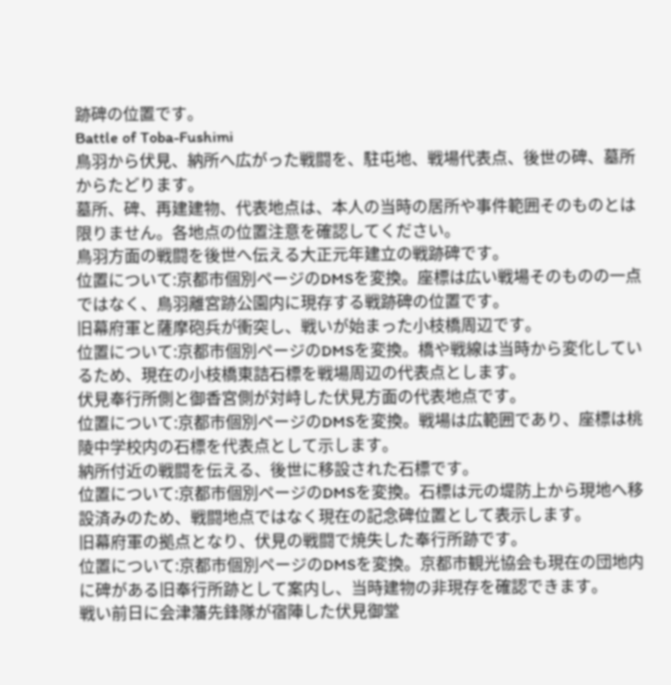跡碑の位置です。
Battle of Toba-Fushimi
鳥羽から伏見、納所へ広がった戦闘を、駐屯地、戦場代表点、後世の碑、墓所からたどります。
墓所、碑、再建建物、代表地点は、本人の当時の居所や事件範囲そのものとは限りません。各地点の位置注意を確認してください。
鳥羽方面の戦闘を後世へ伝える大正元年建立の戦跡碑です。
位置について:京都市個別ページのDMSを変換。座標は広い戦場そのものの一点ではなく、鳥羽離宮跡公園内に現存する戦跡碑の位置です。
旧幕府軍と薩摩砲兵が衝突し、戦いが始まった小枝橋周辺です。
位置について:京都市個別ページのDMSを変換。橋や戦線は当時から変化しているため、現在の小枝橋東詰石標を戦場周辺の代表点とします。
伏見奉行所側と御香宮側が対峙した伏見方面の代表地点です。
位置について:京都市個別ページのDMSを変換。戦場は広範囲であり、座標は桃陵中学校内の石標を代表点として示します。
納所付近の戦闘を伝える、後世に移設された石標です。
位置について:京都市個別ページのDMSを変換。石標は元の堤防上から現地へ移設済みのため、戦闘地点ではなく現在の記念碑位置として表示します。
旧幕府軍の拠点となり、伏見の戦闘で焼失した奉行所跡です。
位置について:京都市個別ページのDMSを変換。京都市観光協会も現在の団地内に碑がある旧奉行所跡として案内し、当時建物の非現存を確認できます。
戦い前日に会津藩先鋒隊が宿陣した伏見御堂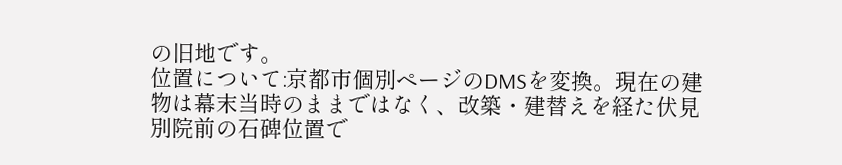の旧地です。
位置について:京都市個別ページのDMSを変換。現在の建物は幕末当時のままではなく、改築・建替えを経た伏見別院前の石碑位置で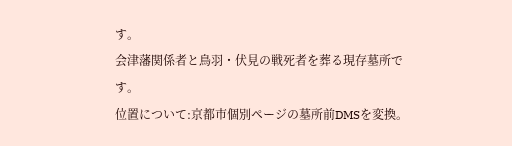す。
会津藩関係者と鳥羽・伏見の戦死者を葬る現存墓所です。
位置について:京都市個別ページの墓所前DMSを変換。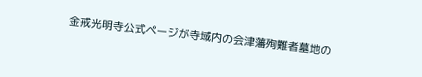金戒光明寺公式ページが寺域内の会津藩殉難者墓地の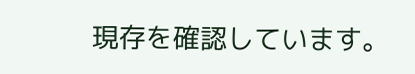現存を確認しています。